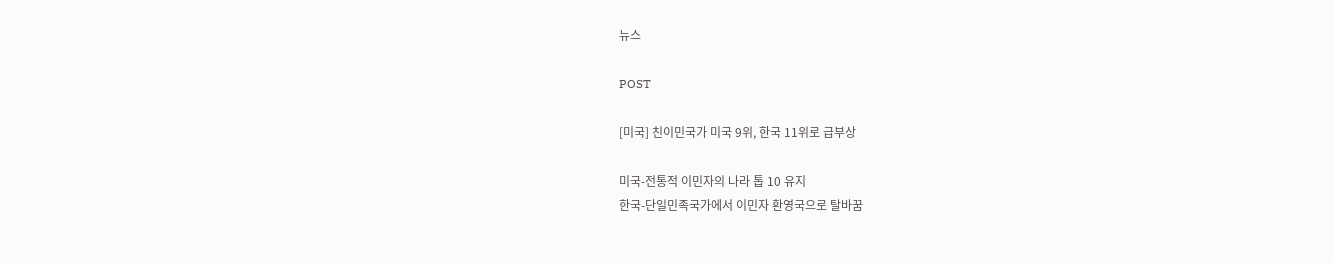뉴스

POST

[미국] 친이민국가 미국 9위, 한국 11위로 급부상

미국-전통적 이민자의 나라 톱 10 유지
한국-단일민족국가에서 이민자 환영국으로 탈바꿈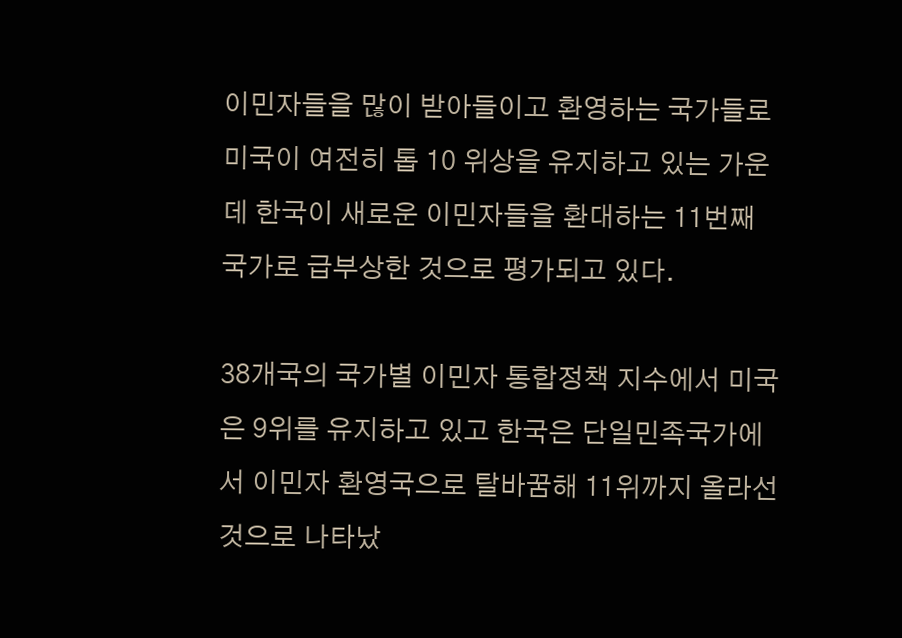이민자들을 많이 받아들이고 환영하는 국가들로 미국이 여전히 톱 10 위상을 유지하고 있는 가운데 한국이 새로운 이민자들을 환대하는 11번째 국가로 급부상한 것으로 평가되고 있다.

38개국의 국가별 이민자 통합정책 지수에서 미국은 9위를 유지하고 있고 한국은 단일민족국가에서 이민자 환영국으로 탈바꿈해 11위까지 올라선 것으로 나타났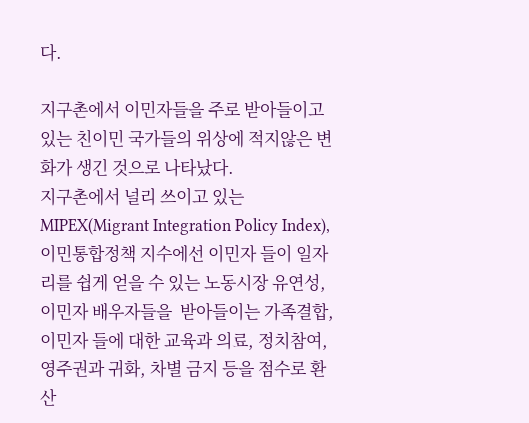다.

지구촌에서 이민자들을 주로 받아들이고 있는 친이민 국가들의 위상에 적지않은 변화가 생긴 것으로 나타났다.
지구촌에서 널리 쓰이고 있는 MIPEX(Migrant Integration Policy Index),이민통합정책 지수에선 이민자 들이 일자리를 쉽게 얻을 수 있는 노동시장 유연성, 이민자 배우자들을  받아들이는 가족결합, 이민자 들에 대한 교육과 의료, 정치참여, 영주권과 귀화, 차별 금지 등을 점수로 환산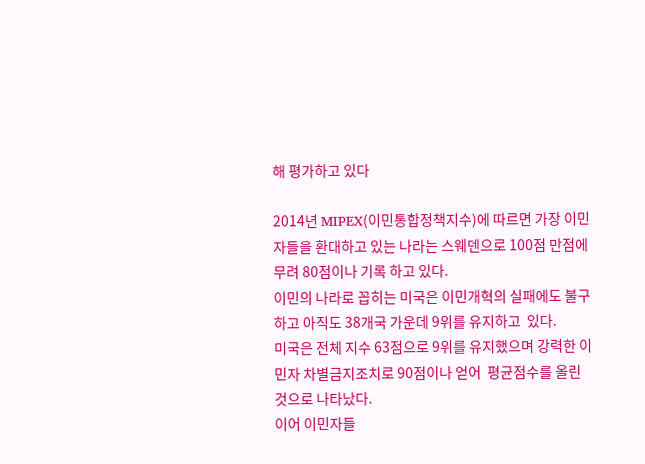해 평가하고 있다

2014년 MIPEX(이민통합정책지수)에 따르면 가장 이민자들을 환대하고 있는 나라는 스웨덴으로 100점 만점에 무려 80점이나 기록 하고 있다.
이민의 나라로 꼽히는 미국은 이민개혁의 실패에도 불구하고 아직도 38개국 가운데 9위를 유지하고  있다.
미국은 전체 지수 63점으로 9위를 유지했으며 강력한 이민자 차별금지조치로 90점이나 얻어  평균점수를 올린 것으로 나타났다.
이어 이민자들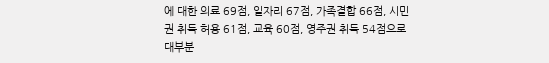에 대한 의료 69점, 일자리 67점, 가족결합 66점, 시민권 취득 허용 61점, 교육 60점, 영주권 취득 54점으로 대부분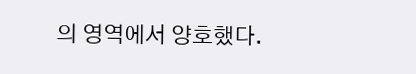의 영역에서 양호했다.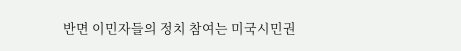반면 이민자들의 정치 참여는 미국시민권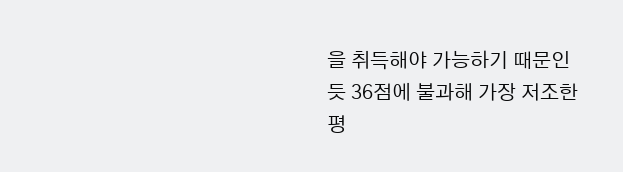을 취득해야 가능하기 때문인 듯 36점에 불과해 가장 저조한 평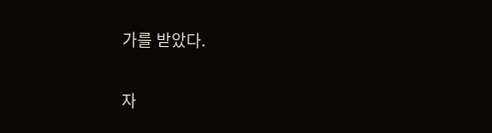가를 받았다.

자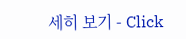세히 보기 - Click